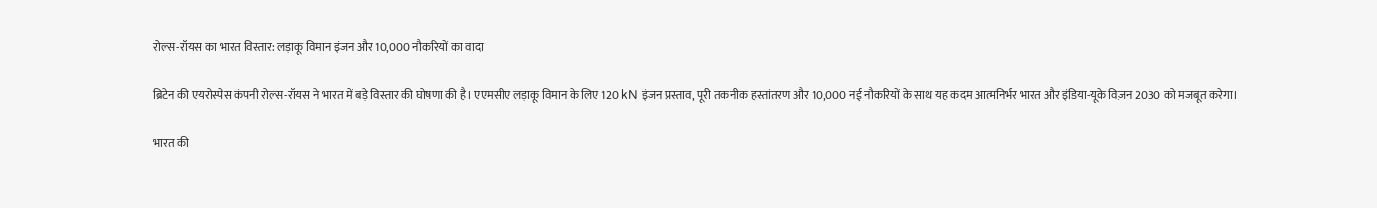रोल्स-रॉयस का भारत विस्तार: लड़ाकू विमान इंजन और 10,000 नौकरियों का वादा

ब्रिटेन की एयरोस्पेस कंपनी रोल्स-रॉयस ने भारत में बड़े विस्तार की घोषणा की है। एएमसीए लड़ाकू विमान के लिए 120 kN इंजन प्रस्ताव, पूरी तकनीक हस्तांतरण और 10,000 नई नौकरियों के साथ यह कदम आत्मनिर्भर भारत और इंडिया-यूके विज़न 2030 को मजबूत करेगा।

भारत की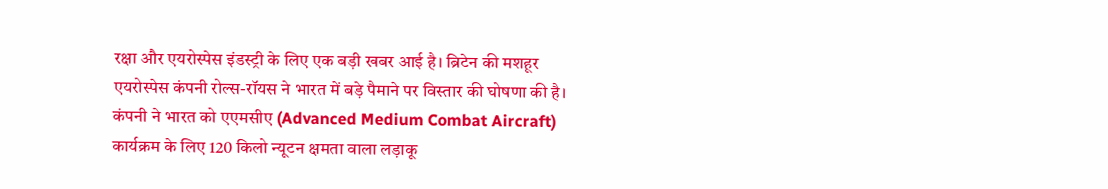रक्षा और एयरोस्पेस इंडस्ट्री के लिए एक बड़ी खबर आई है। ब्रिटेन की मशहूर एयरोस्पेस कंपनी रोल्स-रॉयस ने भारत में बड़े पैमाने पर विस्तार की घोषणा की है। कंपनी ने भारत को एएमसीए (Advanced Medium Combat Aircraft) कार्यक्रम के लिए 120 किलो न्यूटन क्षमता वाला लड़ाकू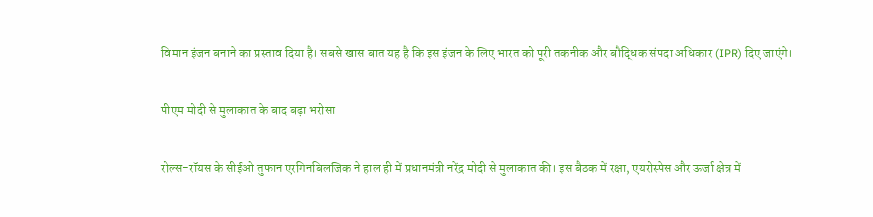विमान इंजन बनाने का प्रस्ताव दिया है। सबसे खास बात यह है कि इस इंजन के लिए भारत को पूरी तकनीक और बौद्धिक संपदा अधिकार (IPR) दिए जाएंगे।

पीएम मोदी से मुलाकात के बाद बढ़ा भरोसा

रोल्स-रॉयस के सीईओ तुफान एरगिनबिलजिक ने हाल ही में प्रधानमंत्री नरेंद्र मोदी से मुलाकात की। इस बैठक में रक्षा, एयरोस्पेस और ऊर्जा क्षेत्र में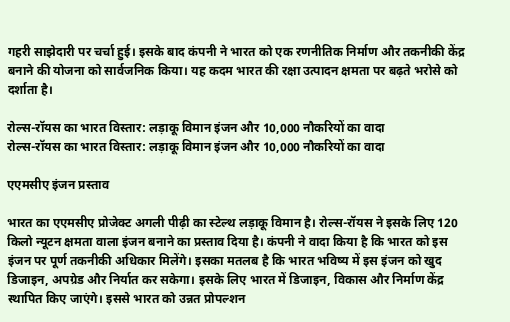गहरी साझेदारी पर चर्चा हुई। इसके बाद कंपनी ने भारत को एक रणनीतिक निर्माण और तकनीकी केंद्र बनाने की योजना को सार्वजनिक किया। यह कदम भारत की रक्षा उत्पादन क्षमता पर बढ़ते भरोसे को दर्शाता है।

रोल्स-रॉयस का भारत विस्तार: लड़ाकू विमान इंजन और 10,000 नौकरियों का वादा
रोल्स-रॉयस का भारत विस्तार: लड़ाकू विमान इंजन और 10,000 नौकरियों का वादा

एएमसीए इंजन प्रस्ताव

भारत का एएमसीए प्रोजेक्ट अगली पीढ़ी का स्टेल्थ लड़ाकू विमान है। रोल्स-रॉयस ने इसके लिए 120 किलो न्यूटन क्षमता वाला इंजन बनाने का प्रस्ताव दिया है। कंपनी ने वादा किया है कि भारत को इस इंजन पर पूर्ण तकनीकी अधिकार मिलेंगे। इसका मतलब है कि भारत भविष्य में इस इंजन को खुद डिजाइन, अपग्रेड और निर्यात कर सकेगा। इसके लिए भारत में डिजाइन, विकास और निर्माण केंद्र स्थापित किए जाएंगे। इससे भारत को उन्नत प्रोपल्शन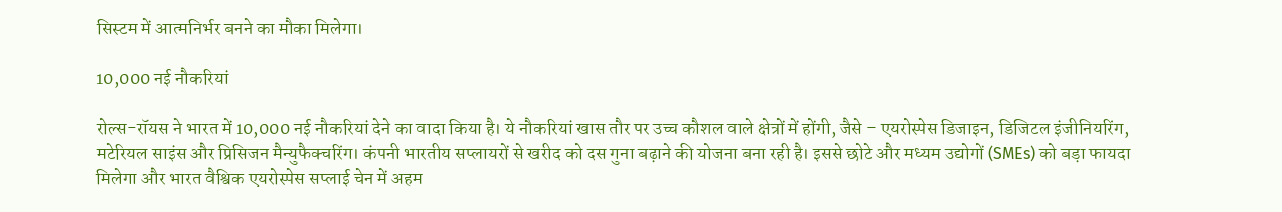सिस्टम में आत्मनिर्भर बनने का मौका मिलेगा।

10,000 नई नौकरियां

रोल्स-रॉयस ने भारत में 10,000 नई नौकरियां देने का वादा किया है। ये नौकरियां खास तौर पर उच्च कौशल वाले क्षेत्रों में होंगी, जैसे – एयरोस्पेस डिजाइन, डिजिटल इंजीनियरिंग, मटेरियल साइंस और प्रिसिजन मैन्युफैक्चरिंग। कंपनी भारतीय सप्लायरों से खरीद को दस गुना बढ़ाने की योजना बना रही है। इससे छोटे और मध्यम उद्योगों (SMEs) को बड़ा फायदा मिलेगा और भारत वैश्विक एयरोस्पेस सप्लाई चेन में अहम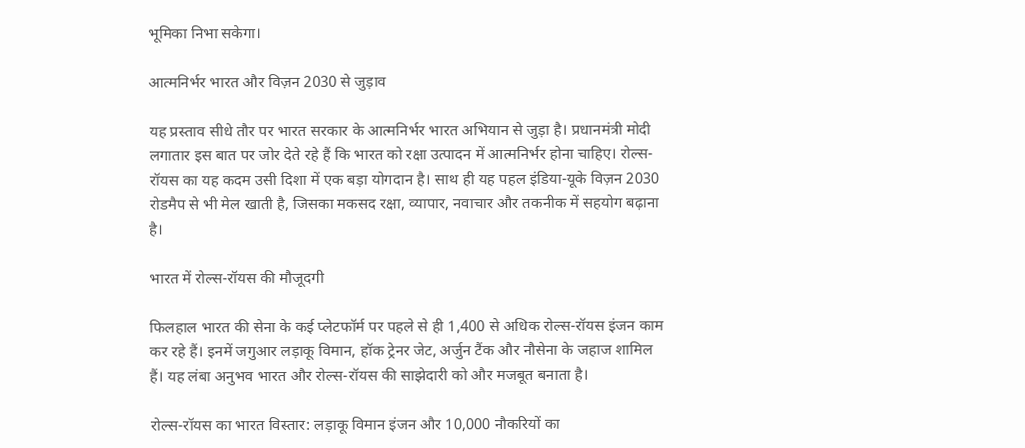भूमिका निभा सकेगा।

आत्मनिर्भर भारत और विज़न 2030 से जुड़ाव

यह प्रस्ताव सीधे तौर पर भारत सरकार के आत्मनिर्भर भारत अभियान से जुड़ा है। प्रधानमंत्री मोदी लगातार इस बात पर जोर देते रहे हैं कि भारत को रक्षा उत्पादन में आत्मनिर्भर होना चाहिए। रोल्स-रॉयस का यह कदम उसी दिशा में एक बड़ा योगदान है। साथ ही यह पहल इंडिया-यूके विज़न 2030 रोडमैप से भी मेल खाती है, जिसका मकसद रक्षा, व्यापार, नवाचार और तकनीक में सहयोग बढ़ाना है।

भारत में रोल्स-रॉयस की मौजूदगी

फिलहाल भारत की सेना के कई प्लेटफॉर्म पर पहले से ही 1,400 से अधिक रोल्स-रॉयस इंजन काम कर रहे हैं। इनमें जगुआर लड़ाकू विमान, हॉक ट्रेनर जेट, अर्जुन टैंक और नौसेना के जहाज शामिल हैं। यह लंबा अनुभव भारत और रोल्स-रॉयस की साझेदारी को और मजबूत बनाता है।

रोल्स-रॉयस का भारत विस्तार: लड़ाकू विमान इंजन और 10,000 नौकरियों का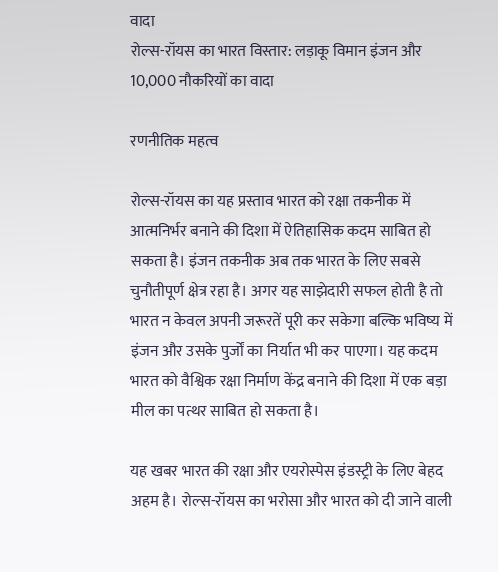वादा
रोल्स-रॉयस का भारत विस्तार: लड़ाकू विमान इंजन और 10,000 नौकरियों का वादा

रणनीतिक महत्व

रोल्स-रॉयस का यह प्रस्ताव भारत को रक्षा तकनीक में आत्मनिर्भर बनाने की दिशा में ऐतिहासिक कदम साबित हो सकता है। इंजन तकनीक अब तक भारत के लिए सबसे चुनौतीपूर्ण क्षेत्र रहा है। अगर यह साझेदारी सफल होती है तो भारत न केवल अपनी जरूरतें पूरी कर सकेगा बल्कि भविष्य में इंजन और उसके पुर्जों का निर्यात भी कर पाएगा। यह कदम भारत को वैश्विक रक्षा निर्माण केंद्र बनाने की दिशा में एक बड़ा मील का पत्थर साबित हो सकता है।

यह खबर भारत की रक्षा और एयरोस्पेस इंडस्ट्री के लिए बेहद अहम है। रोल्स-रॉयस का भरोसा और भारत को दी जाने वाली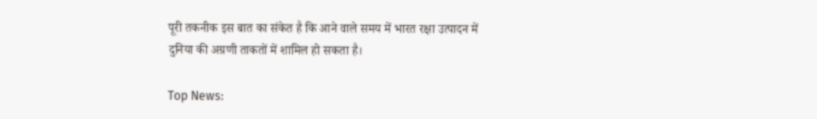पूरी तकनीक इस बात का संकेत है कि आने वाले समय में भारत रक्षा उत्पादन में दुनिया की अग्रणी ताकतों में शामिल हो सकता है।

Top News: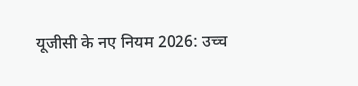यूजीसी के नए नियम 2026: उच्च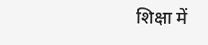शिक्षा में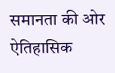समानता की ओर ऐतिहासिक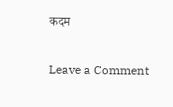कदम

Leave a Comment